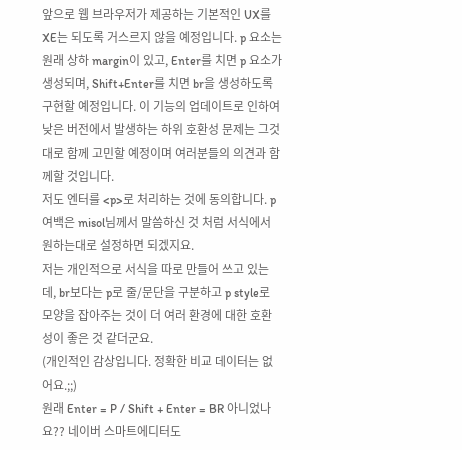앞으로 웹 브라우저가 제공하는 기본적인 UX를 XE는 되도록 거스르지 않을 예정입니다. p 요소는 원래 상하 margin이 있고, Enter를 치면 p 요소가 생성되며, Shift+Enter를 치면 br을 생성하도록 구현할 예정입니다. 이 기능의 업데이트로 인하여 낮은 버전에서 발생하는 하위 호환성 문제는 그것대로 함께 고민할 예정이며 여러분들의 의견과 함께할 것입니다.
저도 엔터를 <p>로 처리하는 것에 동의합니다. p여백은 misol님께서 말씀하신 것 처럼 서식에서 원하는대로 설정하면 되겠지요.
저는 개인적으로 서식을 따로 만들어 쓰고 있는데, br보다는 p로 줄/문단을 구분하고 p style로 모양을 잡아주는 것이 더 여러 환경에 대한 호환성이 좋은 것 같더군요.
(개인적인 감상입니다. 정확한 비교 데이터는 없어요.;;)
원래 Enter = P / Shift + Enter = BR 아니었나요?? 네이버 스마트에디터도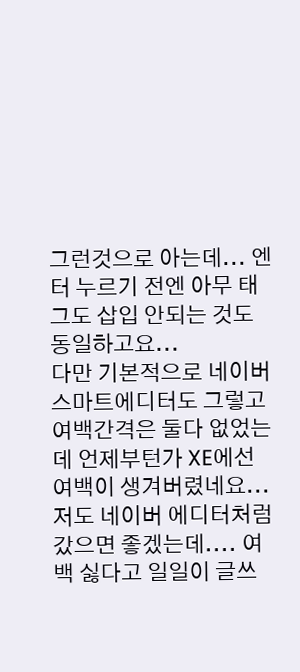그런것으로 아는데... 엔터 누르기 전엔 아무 태그도 삽입 안되는 것도 동일하고요...
다만 기본적으로 네이버 스마트에디터도 그렇고 여백간격은 둘다 없었는데 언제부턴가 XE에선 여백이 생겨버렸네요... 저도 네이버 에디터처럼 갔으면 좋겠는데.... 여백 싫다고 일일이 글쓰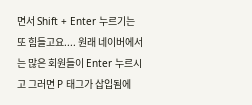면서 Shift + Enter 누르기는 또 힘들고요.... 원래 네이버에서는 많은 회원들이 Enter 누르시고 그러면 P 태그가 삽입됨에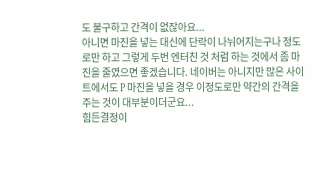도 불구하고 간격이 없잖아요...
아니면 마진을 넣는 대신에 단락이 나뉘어지는구나 정도로만 하고 그렇게 두번 엔터친 것 처럼 하는 것에서 좀 마진을 줄였으면 좋겠습니다. 네이버는 아니지만 많은 사이트에서도 P 마진을 넣을 경우 이정도로만 약간의 간격을 주는 것이 대부분이더군요...
힘든결정이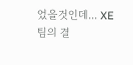었을것인데... XE팀의 결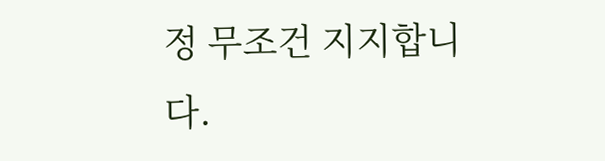정 무조건 지지합니다.